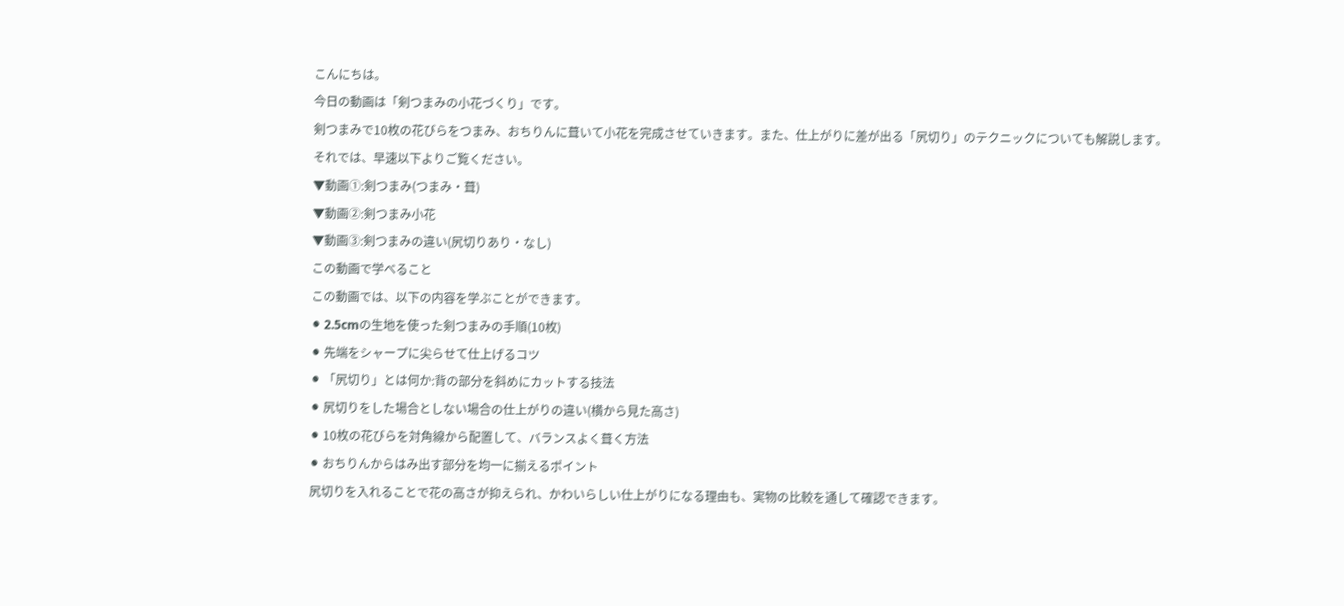こんにちは。
今日の動画は「剣つまみの小花づくり」です。
剣つまみで10枚の花びらをつまみ、おちりんに葺いて小花を完成させていきます。また、仕上がりに差が出る「尻切り」のテクニックについても解説します。
それでは、早速以下よりご覧ください。
▼動画①:剣つまみ(つまみ・葺)
▼動画②:剣つまみ小花
▼動画③:剣つまみの違い(尻切りあり・なし)
この動画で学べること
この動画では、以下の内容を学ぶことができます。
⚫ 2.5cmの生地を使った剣つまみの手順(10枚)
⚫ 先端をシャープに尖らせて仕上げるコツ
⚫ 「尻切り」とは何か:背の部分を斜めにカットする技法
⚫ 尻切りをした場合としない場合の仕上がりの違い(横から見た高さ)
⚫ 10枚の花びらを対角線から配置して、バランスよく葺く方法
⚫ おちりんからはみ出す部分を均一に揃えるポイント
尻切りを入れることで花の高さが抑えられ、かわいらしい仕上がりになる理由も、実物の比較を通して確認できます。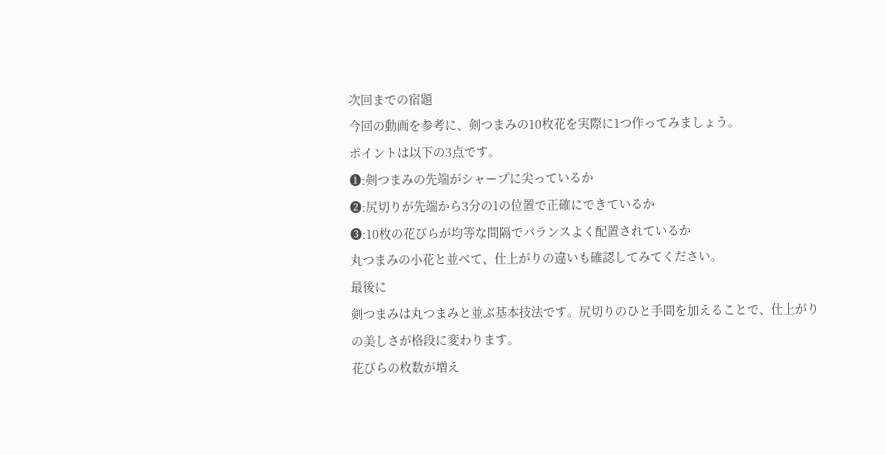次回までの宿題
今回の動画を参考に、剣つまみの10枚花を実際に1つ作ってみましょう。
ポイントは以下の3点です。
❶:剣つまみの先端がシャープに尖っているか
❷:尻切りが先端から3分の1の位置で正確にできているか
❸:10枚の花びらが均等な間隔でバランスよく配置されているか
丸つまみの小花と並べて、仕上がりの違いも確認してみてください。
最後に
剣つまみは丸つまみと並ぶ基本技法です。尻切りのひと手間を加えることで、仕上がりの美しさが格段に変わります。
花びらの枚数が増え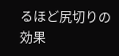るほど尻切りの効果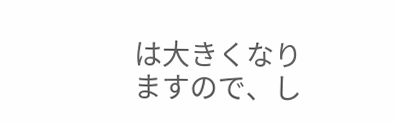は大きくなりますので、し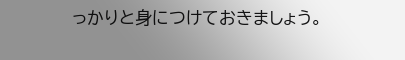っかりと身につけておきましょう。